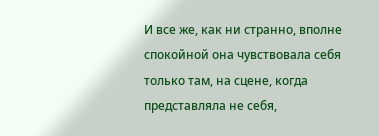И все же, как ни странно, вполне спокойной она чувствовала себя только там, на сцене, когда представляла не себя,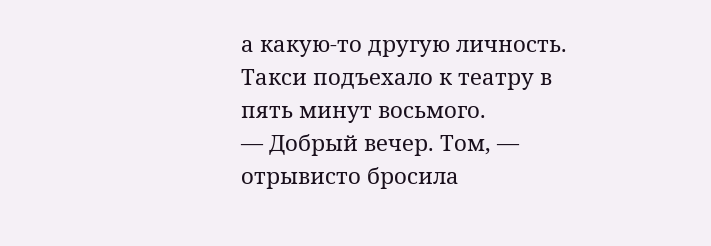а какую-то другую личность.
Такси подъехало к театру в пять минут восьмого.
— Добрый вечер. Том, — отрывисто бросила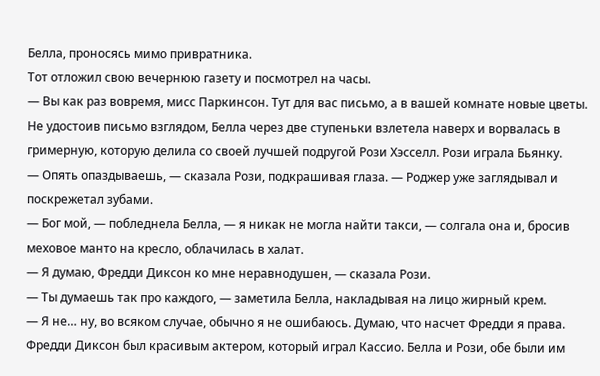Белла, проносясь мимо привратника.
Тот отложил свою вечернюю газету и посмотрел на часы.
— Вы как раз вовремя, мисс Паркинсон. Тут для вас письмо, а в вашей комнате новые цветы.
Не удостоив письмо взглядом, Белла через две ступеньки взлетела наверх и ворвалась в гримерную, которую делила со своей лучшей подругой Рози Хэсселл. Рози играла Бьянку.
— Опять опаздываешь, — сказала Рози, подкрашивая глаза. — Роджер уже заглядывал и поскрежетал зубами.
— Бог мой, — побледнела Белла, — я никак не могла найти такси, — солгала она и, бросив меховое манто на кресло, облачилась в халат.
— Я думаю, Фредди Диксон ко мне неравнодушен, — сказала Рози.
— Ты думаешь так про каждого, — заметила Белла, накладывая на лицо жирный крем.
— Я не… ну, во всяком случае, обычно я не ошибаюсь. Думаю, что насчет Фредди я права.
Фредди Диксон был красивым актером, который играл Кассио. Белла и Рози, обе были им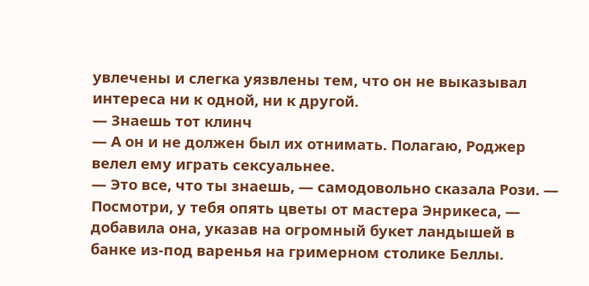увлечены и слегка уязвлены тем, что он не выказывал интереса ни к одной, ни к другой.
— Знаешь тот клинч
— А он и не должен был их отнимать. Полагаю, Роджер велел ему играть сексуальнее.
— Это все, что ты знаешь, — самодовольно сказала Рози. — Посмотри, у тебя опять цветы от мастера Энрикеса, — добавила она, указав на огромный букет ландышей в банке из-под варенья на гримерном столике Беллы.